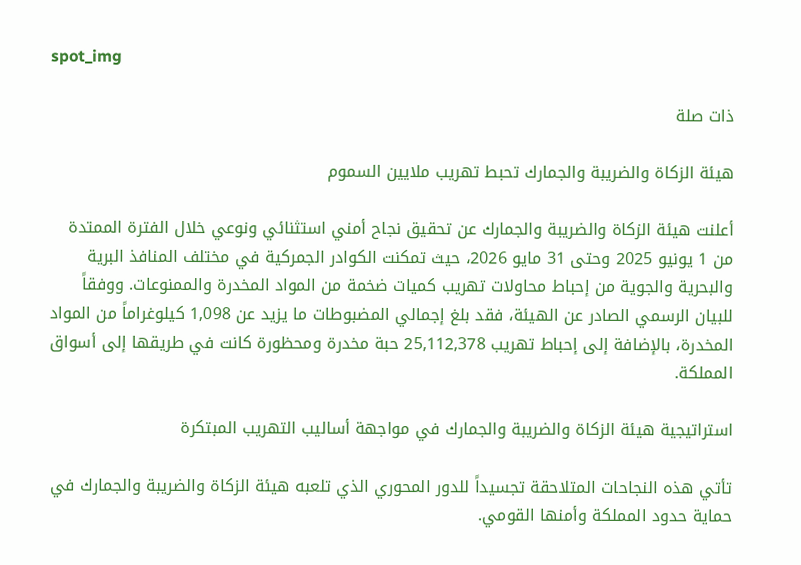spot_img

ذات صلة

هيئة الزكاة والضريبة والجمارك تحبط تهريب ملايين السموم

أعلنت هيئة الزكاة والضريبة والجمارك عن تحقيق نجاح أمني استثنائي ونوعي خلال الفترة الممتدة من 1 يونيو 2025 وحتى 31 مايو 2026، حيث تمكنت الكوادر الجمركية في مختلف المنافذ البرية والبحرية والجوية من إحباط محاولات تهريب كميات ضخمة من المواد المخدرة والممنوعات. ووفقاً للبيان الرسمي الصادر عن الهيئة، فقد بلغ إجمالي المضبوطات ما يزيد عن 1,098 كيلوغراماً من المواد المخدرة، بالإضافة إلى إحباط تهريب 25,112,378 حبة مخدرة ومحظورة كانت في طريقها إلى أسواق المملكة.

استراتيجية هيئة الزكاة والضريبة والجمارك في مواجهة أساليب التهريب المبتكرة

تأتي هذه النجاحات المتلاحقة تجسيداً للدور المحوري الذي تلعبه هيئة الزكاة والضريبة والجمارك في حماية حدود المملكة وأمنها القومي.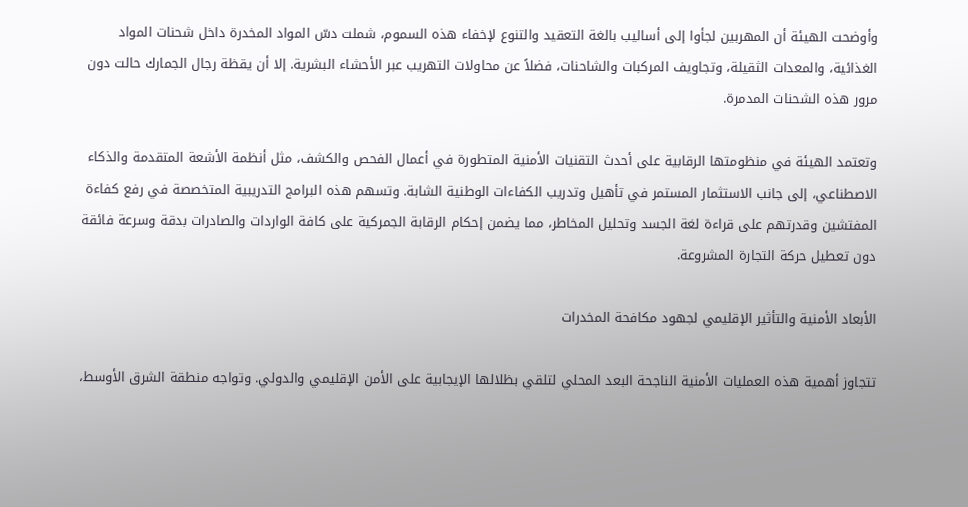وأوضحت الهيئة أن المهربين لجأوا إلى أساليب بالغة التعقيد والتنوع لإخفاء هذه السموم، شملت دسّ المواد المخدرة داخل شحنات المواد الغذائية، والمعدات الثقيلة، وتجاويف المركبات والشاحنات، فضلاً عن محاولات التهريب عبر الأحشاء البشرية. إلا أن يقظة رجال الجمارك حالت دون مرور هذه الشحنات المدمرة.

وتعتمد الهيئة في منظومتها الرقابية على أحدث التقنيات الأمنية المتطورة في أعمال الفحص والكشف، مثل أنظمة الأشعة المتقدمة والذكاء الاصطناعي، إلى جانب الاستثمار المستمر في تأهيل وتدريب الكفاءات الوطنية الشابة. وتسهم هذه البرامج التدريبية المتخصصة في رفع كفاءة المفتشين وقدرتهم على قراءة لغة الجسد وتحليل المخاطر، مما يضمن إحكام الرقابة الجمركية على كافة الواردات والصادرات بدقة وسرعة فائقة دون تعطيل حركة التجارة المشروعة.

الأبعاد الأمنية والتأثير الإقليمي لجهود مكافحة المخدرات

تتجاوز أهمية هذه العمليات الأمنية الناجحة البعد المحلي لتلقي بظلالها الإيجابية على الأمن الإقليمي والدولي. وتواجه منطقة الشرق الأوسط،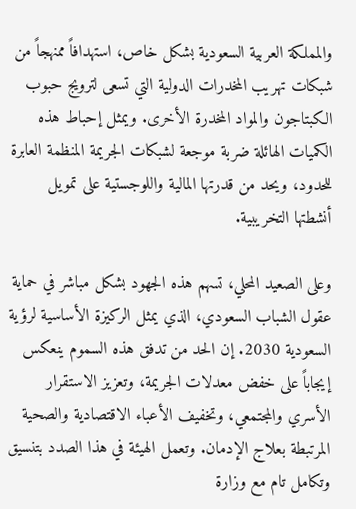والمملكة العربية السعودية بشكل خاص، استهدافاً ممنهجاً من شبكات تهريب المخدرات الدولية التي تسعى لترويج حبوب الكبتاجون والمواد المخدرة الأخرى. ويمثل إحباط هذه الكميات الهائلة ضربة موجعة لشبكات الجريمة المنظمة العابرة للحدود، ويحد من قدرتها المالية واللوجستية على تمويل أنشطتها التخريبية.

وعلى الصعيد المحلي، تسهم هذه الجهود بشكل مباشر في حماية عقول الشباب السعودي، الذي يمثل الركيزة الأساسية لرؤية السعودية 2030. إن الحد من تدفق هذه السموم ينعكس إيجاباً على خفض معدلات الجريمة، وتعزيز الاستقرار الأسري والمجتمعي، وتخفيف الأعباء الاقتصادية والصحية المرتبطة بعلاج الإدمان. وتعمل الهيئة في هذا الصدد بتنسيق وتكامل تام مع وزارة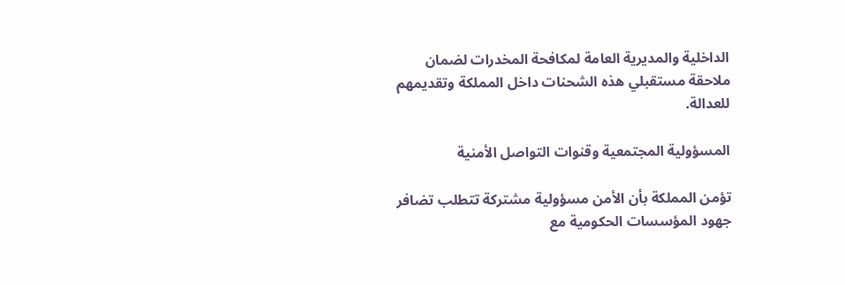الداخلية والمديرية العامة لمكافحة المخدرات لضمان ملاحقة مستقبلي هذه الشحنات داخل المملكة وتقديمهم للعدالة.

المسؤولية المجتمعية وقنوات التواصل الأمنية

تؤمن المملكة بأن الأمن مسؤولية مشتركة تتطلب تضافر جهود المؤسسات الحكومية مع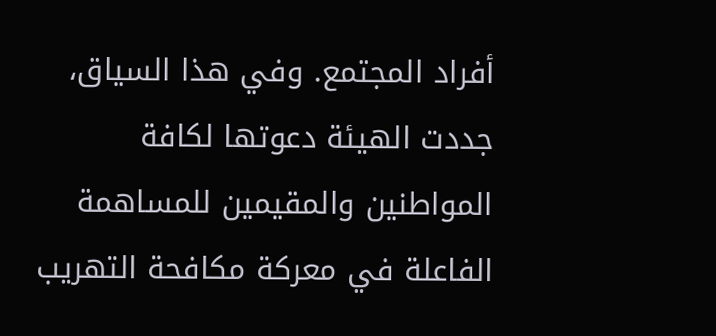أفراد المجتمع. وفي هذا السياق، جددت الهيئة دعوتها لكافة المواطنين والمقيمين للمساهمة الفاعلة في معركة مكافحة التهريب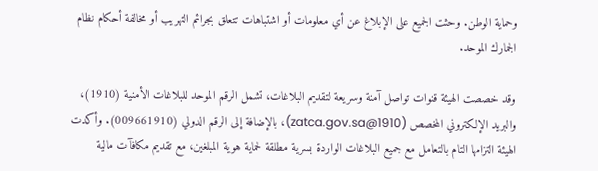وحماية الوطن. وحثت الجميع على الإبلاغ عن أي معلومات أو اشتباهات تتعلق بجرائم التهريب أو مخالفة أحكام نظام الجمارك الموحد.

وقد خصصت الهيئة قنوات تواصل آمنة وسريعة لتقديم البلاغات، تشمل الرقم الموحد للبلاغات الأمنية (1910)، والبريد الإلكتروني المخصص (1910@zatca.gov.sa)، بالإضافة إلى الرقم الدولي (009661910). وأكدت الهيئة التزامها التام بالتعامل مع جميع البلاغات الواردة بسرية مطلقة لحماية هوية المبلغين، مع تقديم مكافآت مالية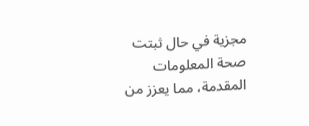مجزية في حال ثبتت صحة المعلومات المقدمة، مما يعزز من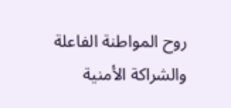روح المواطنة الفاعلة والشراكة الأمنية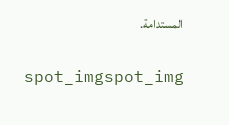المستدامة.

spot_imgspot_img